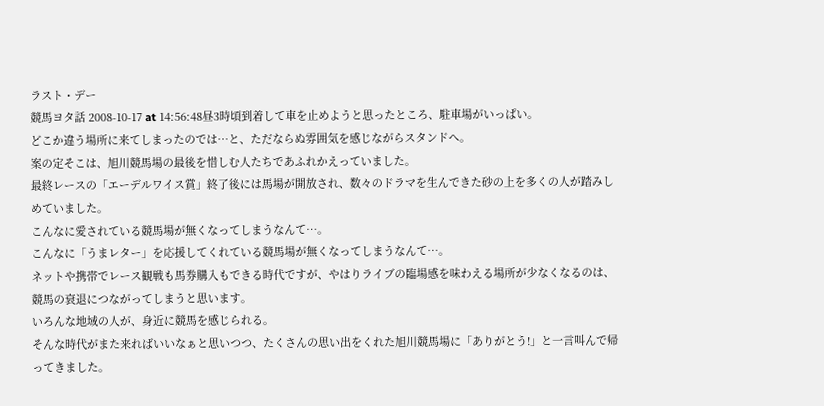ラスト・デー
競馬ヨタ話 2008-10-17 at 14:56:48昼3時頃到着して車を止めようと思ったところ、駐車場がいっぱい。
どこか違う場所に来てしまったのでは…と、ただならぬ雰囲気を感じながらスタンドへ。
案の定そこは、旭川競馬場の最後を惜しむ人たちであふれかえっていました。
最終レースの「エーデルワイス賞」終了後には馬場が開放され、数々のドラマを生んできた砂の上を多くの人が踏みしめていました。
こんなに愛されている競馬場が無くなってしまうなんて…。
こんなに「うまレター」を応援してくれている競馬場が無くなってしまうなんて…。
ネットや携帯でレース観戦も馬券購入もできる時代ですが、やはりライブの臨場感を味わえる場所が少なくなるのは、競馬の衰退につながってしまうと思います。
いろんな地域の人が、身近に競馬を感じられる。
そんな時代がまた来ればいいなぁと思いつつ、たくさんの思い出をくれた旭川競馬場に「ありがとう!」と一言叫んで帰ってきました。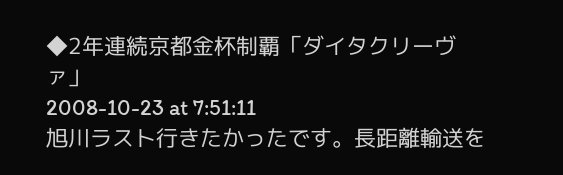◆2年連続京都金杯制覇「ダイタクリーヴァ」
2008-10-23 at 7:51:11
旭川ラスト行きたかったです。長距離輸送を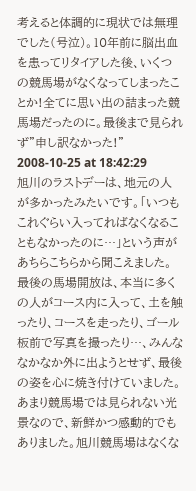考えると体調的に現状では無理でした(号泣)。10年前に脳出血を患ってリタイアした後、いくつの競馬場がなくなってしまったことか!全てに思い出の詰まった競馬場だったのに。最後まで見られず”申し訳なかった!”
2008-10-25 at 18:42:29
旭川のラストデーは、地元の人が多かったみたいです。「いつもこれぐらい入ってればなくなることもなかったのに…」という声があちらこちらから聞こえました。
最後の馬場開放は、本当に多くの人がコース内に入って、土を触ったり、コースを走ったり、ゴール板前で写真を撮ったり…、みんななかなか外に出ようとせず、最後の姿を心に焼き付けていました。あまり競馬場では見られない光景なので、新鮮かつ感動的でもありました。旭川競馬場はなくな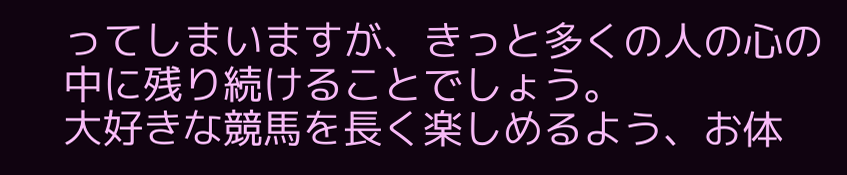ってしまいますが、きっと多くの人の心の中に残り続けることでしょう。
大好きな競馬を長く楽しめるよう、お体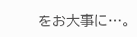をお大事に…。